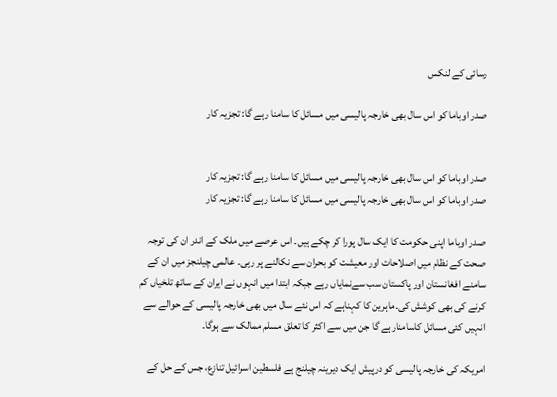رسائی کے لنکس

صدر اوباما کو اس سال بھی خارجہ پالیسی میں مسائل کا سامنا رہے گا: تجزیہ کار


صدر اوباما کو اس سال بھی خارجہ پالیسی میں مسائل کا سامنا رہے گا: تجزیہ کار
صدر اوباما کو اس سال بھی خارجہ پالیسی میں مسائل کا سامنا رہے گا: تجزیہ کار

صدر اوباما اپنی حکومت کا ایک سال پورا کر چکے ہیں۔ اس عرصے میں ملک کے اندر ان کی توجہ صحت کے نظام میں اصلاحات اور معیشت کو بحران سے نکالنے پر رہی۔ عالمی چیلنجز میں ان کے سامنے افغانستان اور پاکستان سب سےنمایاں رہے جبکہ ابتدا میں انہوں نے ایران کے ساتھ تلخیاں کم کرنے کی بھی کوشش کی۔ماہرین کا کہناہے کہ اس نئے سال میں بھی خارجہ پالیسی کے حوالے سے انہیں کئی مسائل کاسامنارہے گا جن میں سے اکثر کا تعلق مسلم ممالک سے ہوگا۔

امریکہ کی خارجہ پالیسی کو درپیش ایک دیرینہ چیلنج ہے فلسطین اسرائیل تنازع، جس کے حل کے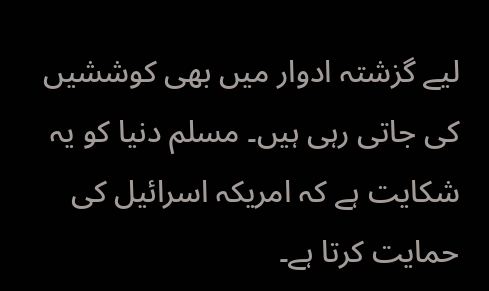لیے گزشتہ ادوار میں بھی کوششیں کی جاتی رہی ہیں۔ مسلم دنیا کو یہ شکایت ہے کہ امریکہ اسرائیل کی حمایت کرتا ہے۔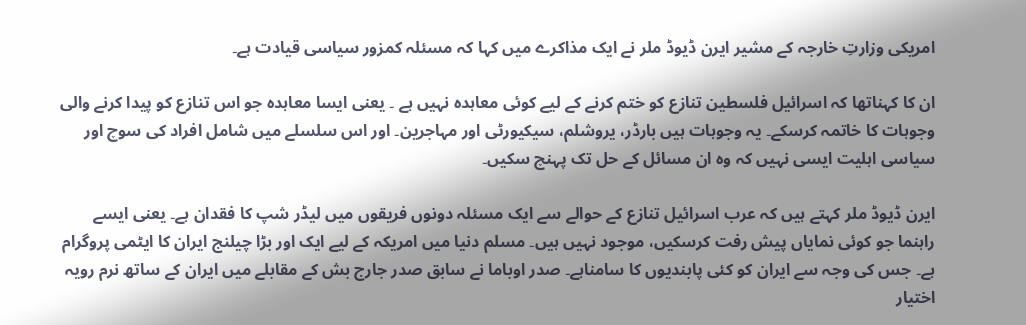امریکی وزارتِ خارجہ کے مشیر ایرن ڈیوڈ ملر نے ایک مذاکرے میں کہا کہ مسئلہ کمزور سیاسی قیادت ہے۔

ان کا کہناتھا کہ اسرائیل فلسطین تنازع کو ختم کرنے کے لیے کوئی معاہدہ نہیں ہے ۔ یعنی ایسا معاہدہ جو اس تنازع کو پیدا کرنے والی وجوہات کا خاتمہ کرسکے۔ یہ وجوہات ہیں بارڈر، یروشلم، سیکیورٹی اور مہاجرین۔ اور اس سلسلے میں شامل افراد کی سوچ اور سیاسی اہلیت ایسی نہیں کہ وہ ان مسائل کے حل تک پہنچ سکیں۔

ایرن ڈیوڈ ملر کہتے ہیں کہ عرب اسرائیل تنازع کے حوالے سے ایک مسئلہ دونوں فریقوں میں لیڈر شپ کا فقدان ہے۔ یعنی ایسے راہنما جو کوئی نمایاں پیش رفت کرسکیں، موجود نہیں ہیں۔ مسلم دنیا میں امریکہ کے لیے ایک اور بڑا چیلنج ایران کا ایٹمی پروگرام ہے۔ جس کی وجہ سے ایران کو کئی پابندیوں کا سامناہے۔ صدر اوباما نے سابق صدر جارج بش کے مقابلے میں ایران کے ساتھ نرم رویہ اختیار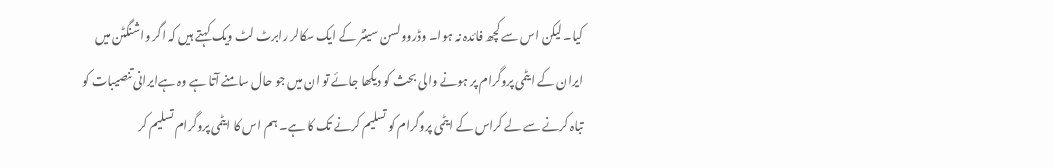کیا۔ لیکن اس سے کچھ فائدہ نہ ہوا۔ وڈروولسن سینٹر کے ایک سکالر رابرٹ لٹ ویک کہتے ہیں کہ اگر واشنگٹن میں ایران کے ایٹمی پروگرام پر ہونے والی بحث کو دیکھا جائے تو ان میں جو حال سامنے آتا ہے وہ ہےایرانی تنصیبات کو تباہ کرنے سے لے کراس کے ایٹمی پروگرام کو تسلیم کرنے تک کا ہے۔ ہم اس کا ایٹمی پروگرام تسلیم کر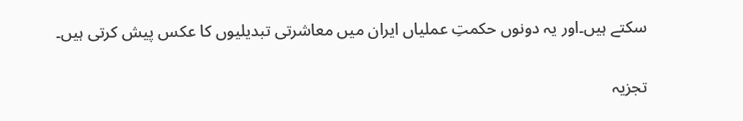سکتے ہیں۔اور یہ دونوں حکمتِ عملیاں ایران میں معاشرتی تبدیلیوں کا عکس پیش کرتی ہیں۔

تجزیہ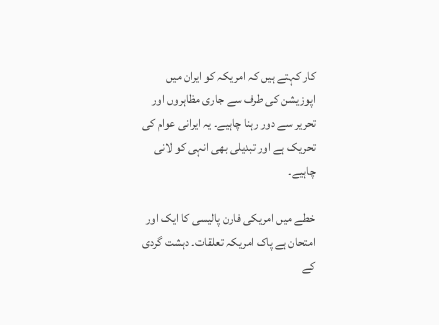کار کہتے ہیں کہ امریکہ کو ایران میں اپوزیشن کی طرف سے جاری مظاہروں اور تحریر سے دور رہنا چاہیے۔ یہ ایرانی عوام کی تحریک ہے اور تبدیلی بھی انہی کو لانی چاہیے۔

خطے میں امریکی فارن پالیسی کا ایک اور امتحان ہے پاک امریکہ تعلقات۔ دہشت گردی کے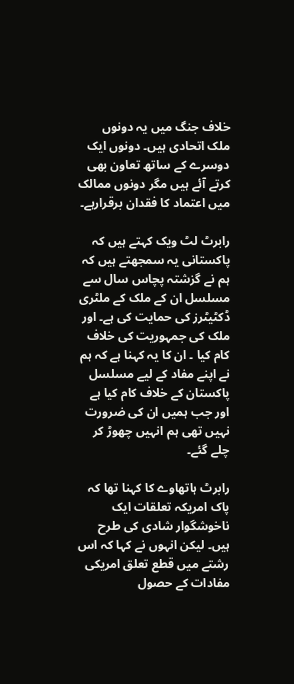خلاف جنگ میں یہ دونوں ملک اتحادی ہیں۔ دونوں ایک دوسرے کے ساتھ تعاون بھی کرتے آئے ہیں مگر دونوں ممالک میں اعتماد کا فقدان برقرارہے۔

رابرٹ لٹ ویک کہتے ہیں کہ پاکستانی یہ سمجھتے ہیں کہ ہم نے گزشتہ پچاس سال سے مسلسل ان کے ملک کے ملٹری ڈکٹیٹرز کی حمایت کی ہے۔ اور ملک کی جمہوریت کی خلاف کام کیا ۔ ان کا یہ کہنا ہے کہ ہم نے اپنے مفاد کے لیے مسلسل پاکستان کے خلاف کام کیا ہے اور جب ہمیں ان کی ضرورت نہیں تھی ہم انہیں چھوڑ کر چلے گئے۔

رابرٹ ہاتھاوے کا کہنا تھا کہ پاک امریکہ تعلقات ایک ناخوشگوار شادی کی طرح ہیں۔ لیکن انہوں نے کہا کہ اس رشتے میں قطع تعلق امریکی مفادات کے حصول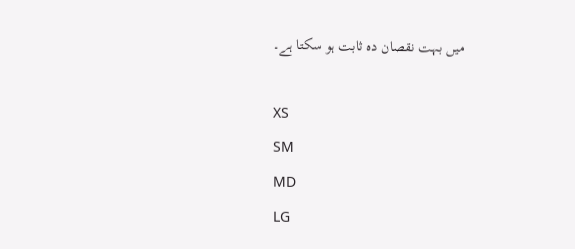میں بہت نقصان دہ ثابت ہو سکتا ہے۔

XS
SM
MD
LG